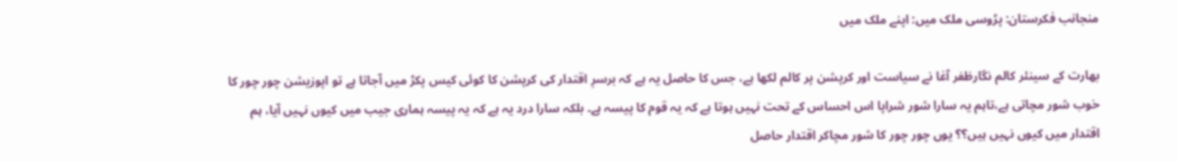منجانب فکرستان: پڑوسی ملک میں: اپنے ملک میں

بھارت کے سینئر کالم نگارظفر آغا نے سیاست اور کرپشن پر کالم لکھا ہے، جس کا حاصل یہ ہے کہ برسرِ اقتدار کی کرپشن کا کوئی کیس پکڑ میں آجاتا ہے تو اپوزیشن چور چور کا خوب شور مچاتی ہے،تاہم یہ سارا شور شراپا اس احساس کے تحت نہیں ہوتا ہے کہ یہ قوم کا پیسہ ہے۔ بلکہ سارا درد یہ ہے کہ یہ پیسہ ہماری جیب میں کیوں نہیں آیا، ہم اقتدار میں کیوں نہیں ہیں؟؟ یوں چور چور کا شور مچاکر اقتدار حاصل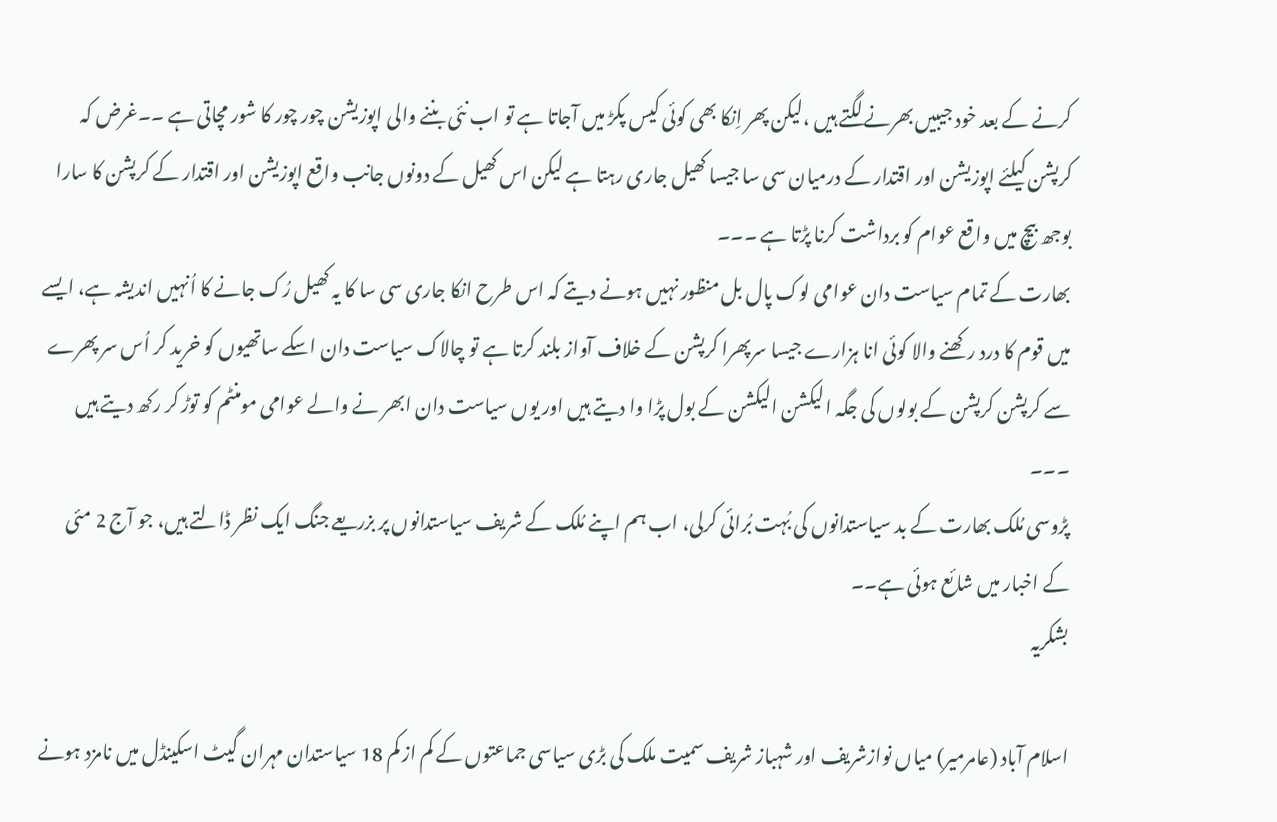کرنے کے بعد خود جیبیں بھرنے لگتے ہیں ،لیکن پھر اِنکا بھی کوئی کیس پکڑ میں آجاتا ہے تو اب نئی بننے والی اپوزیشن چور چور کا شور مچاتی ہے ۔۔غرض کہ کرپشن کیلئے اپوزیشن اور اقتدار کے درمیان سی سا جیسا کھیل جاری رہتا ہے لیکن اس کھیل کے دونوں جانب واقع اپوزیشن اور اقتدار کے کرپشن کا سارا بوجھ بیچ میں واقع عوام کو برداشت کرنا پڑتا ہے ۔۔۔
بھارت کے تمام سیاست دان عوامی لوک پال بل منظور نہیں ہونے دیتے کہ اس طرح انکا جاری سی سا کا یہ کھیل رُک جانے کا اُنہیں اندیشہ ہے، ایسے میں قوم کا درد رکھنے والا کوئی انا ہزارے جیسا سرپھرا کرپشن کے خلاف آواز بلند کرتا ہے تو چالاک سیاست دان اسکے ساتھیوں کو خرید کر اُس سر پھرے سے کرپشن کرپشن کے بولوں کی جگہ الیکشن الیکشن کے بول پڑا وا دیتے ہیں اور یوں سیاست دان ابھر نے والے عوامی مومنٹم کو توڑ کر رکھ دیتے ہیں ۔۔۔
پڑوسی مُلک بھارت کے بد سیاستدانوں کی بُہت بُرائی کرلی، اب ہم اپنے مُلک کے شریف سیاستدانوں پر بزریعے جنگ ایک نظر ڈالتے ہیں، جو آج 2 مئی کے اخبار میں شائع ہوئی ہے۔۔
بشکریہ

اسلام آباد (عامرمیر) میاں نوازشریف اور شہباز شریف سمیت ملک کی بڑی سیاسی جماعتوں کے کم از کم 18 سیاستدان مہران گیٹ اسکینڈل میں نامزد ہونے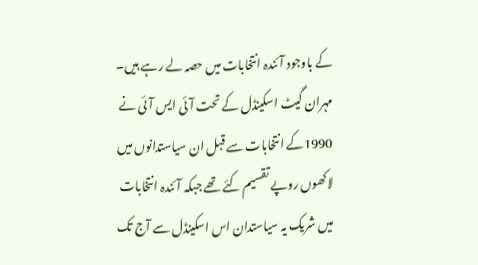کے باوجود آئندہ انتخابات میں حصہ لے رہے ہیں۔ مہران گیٹ اسکینڈل کے تحت آئی ایس آئی نے 1990کے انتخابات سے قبل ان سیاستدانوں میں لاکھوں روپے تقسیم کئے تھے جبکہ آئندہ انتخابات میں شریک یہ سیاستدان اس اسکینڈل سے آج تک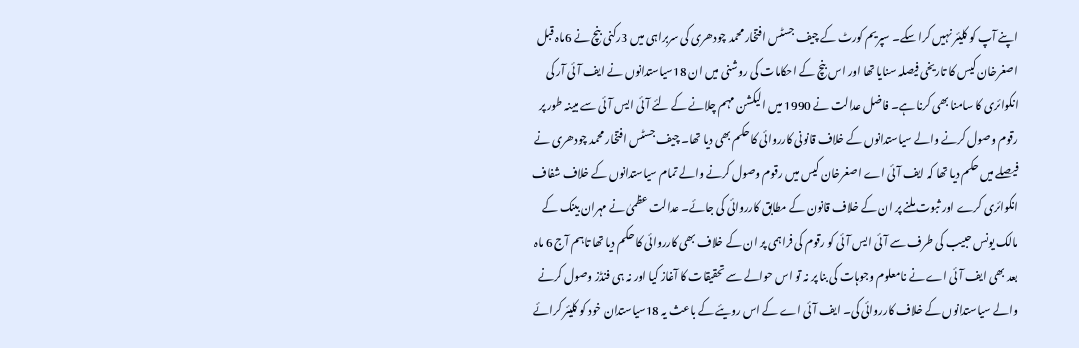اپنے آپ کو کلیئر نہیں کرا سکے۔ سپریم کورٹ کے چیف جسٹس افتخار محمد چودھری کی سربراہی میں 3رکنی بنچ نے 6ماہ قبل اصغرخان کیس کا تاریخی فیصلہ سنایا تھا اور اس بنچ کے احکامات کی روشنی میں ان 18سیاستدانوں نے ایف آئی آر کی انکوائری کا سامنا بھی کرنا ہے۔ فاضل عدالت نے 1990 میں الیکشن مہم چلانے کے لئے آئی ایس آئی سے مبینہ طور پر رقوم وصول کرنے والے سیاستدانوں کے خلاف قانونی کارروائی کا حکم بھی دیا تھا۔ چیف جسٹس افتخار محمد چودھری نے فیصلے میں حکم دیا تھا کہ ایف آئی اے اصغرخان کیس میں رقوم وصول کرنے والے تمام سیاستدانوں کے خلاف شفاف انکوائری کرے اور ثبوت ملنے پر ان کے خلاف قانون کے مطابق کارروائی کی جائے۔ عدالت عظمیٰ نے مہران بینک کے مالک یونس حبیب کی طرف سے آئی ایس آئی کو رقوم کی فراہمی پر ان کے خلاف بھی کارروائی کا حکم دیا تھا تاہم آج 6 ماہ بعد بھی ایف آئی اے نے نامعلوم وجوہات کی بنا پر نہ تو اس حوالے سے تحقیقات کا آغاز کیا اور نہ ہی فنڈز وصول کرنے والے سیاستدانوں کے خلاف کارروائی کی۔ ایف آئی اے کے اس رویئے کے باعث یہ 18سیاستدان خود کو کلیئر کرائے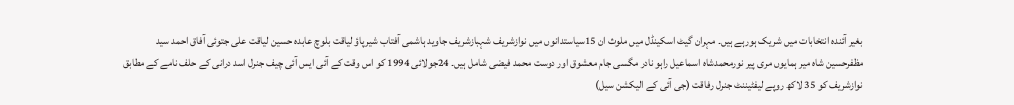بغیر آئندہ انتخابات میں شریک ہورہے ہیں۔ مہران گیٹ اسکینڈل میں ملوث ان 15سیاستدانوں میں نوازشریف شہبازشریف جاوید ہاشمی آفتاب شیرپاؤ لیاقت بلوچ عابدہ حسین لیاقت علی جتوئی آفاق احمد سید مظفرحسین شاہ میر ہمایوں مری پیر نورمحمدشاہ اسماعیل راہو نادر مگسی جام معشوق اور دوست محمد فیضی شامل ہیں۔ 24جولائی 1994 کو اس وقت کے آئی ایس آئی چیف جنرل اسد درانی کے حلف نامے کے مطابق نوازشریف کو 35 لاکھ روپے لیفٹیننٹ جنرل رفاقت (جی آئی کے الیکشن سیل)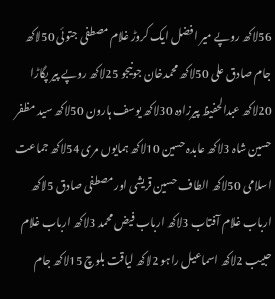56لاکھ روپے میر افضل ایک کروڑ غلام مصطفی جتوئی 50لاکھ جام صادق علی 50لاکھ محمدخان جونیجو 25لاکھ روپے پیر پگاڑا 20لاکھ عبدالحفیظ پیرزادہ 30لاکھ یوسف ہارون 50لاکھ سید مظفر حسین شاہ 3لاکھ عابدہ حسین 10لاکھ ہمایوں مری 54لاکھ جماعت اسلامی 50لاکھ الطاف حسین قریشی اور مصطفی صادق 5لاکھ ارباب غلام آفتاب 3لاکھ ارباب فیض محمد 3لاکھ ارباب غلام حبیب 2لاکھ اسماعیل راہو 2لاکھ لیاقت بلوچ 15لاکھ جام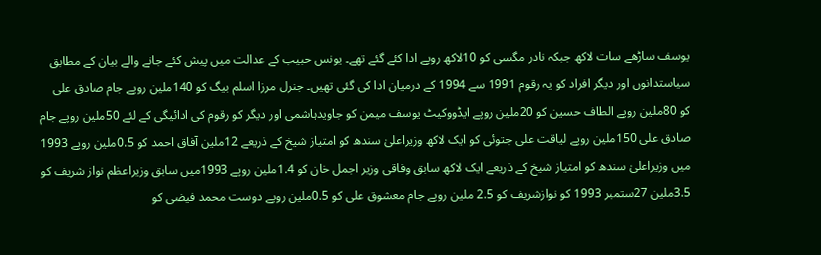یوسف ساڑھے سات لاکھ جبکہ نادر مگسی کو 10لاکھ روپے ادا کئے گئے تھے۔ یونس حبیب کے عدالت میں پیش کئے جانے والے بیان کے مطابق سیاستدانوں اور دیگر افراد کو یہ رقوم 1991 سے 1994 کے درمیان ادا کی گئی تھیں۔ جنرل مرزا اسلم بیگ کو 140ملین روپے جام صادق علی کو 80ملین روپے الطاف حسین کو 20ملین روپے ایڈووکیٹ یوسف میمن کو جاویدہاشمی اور دیگر کو رقوم کی ادائیگی کے لئے 50ملین روپے جام صادق علی 150ملین روپے لیاقت علی جتوئی کو ایک لاکھ وزیراعلیٰ سندھ کو امتیاز شیخ کے ذریعے 12ملین آفاق احمد کو 0.5ملین روپے 1993 میں وزیراعلیٰ سندھ کو امتیاز شیخ کے ذریعے ایک لاکھ سابق وفاقی وزیر اجمل خان کو 1.4ملین روپے 1993میں سابق وزیراعظم نواز شریف کو 3.5ملین 27ستمبر 1993 کو نوازشریف کو 2.5 ملین روپے جام معشوق علی کو 0.5ملین روپے دوست محمد فیضی کو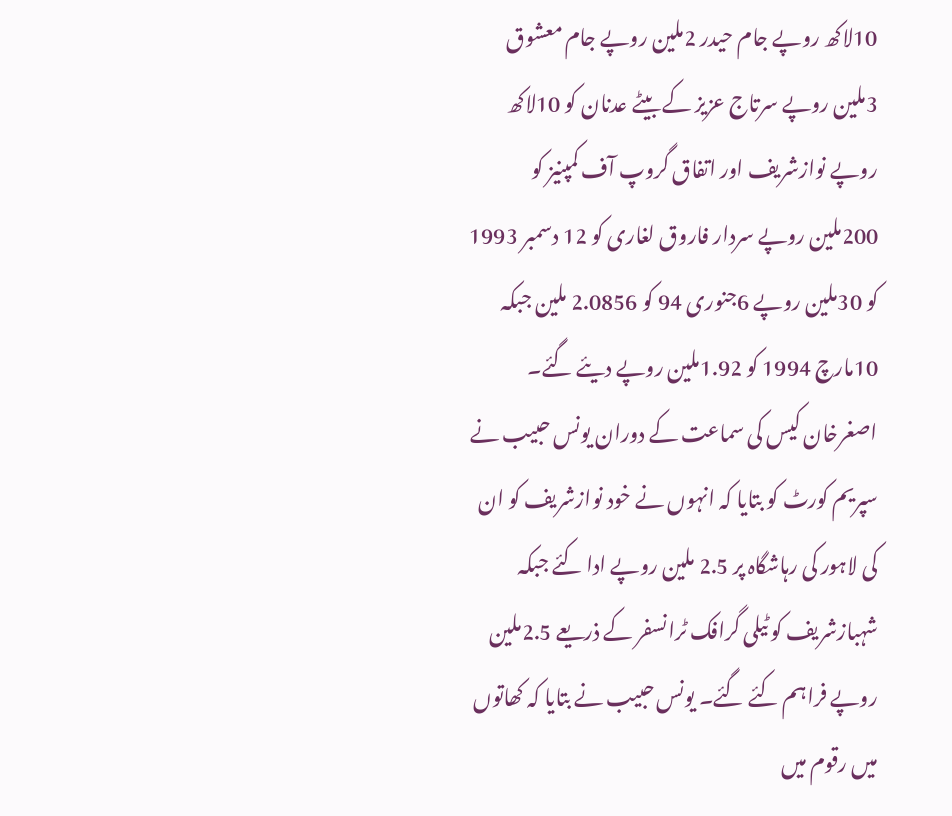10لاکھ روپے جام حیدر 2ملین روپے جام معشوق 3ملین روپے سرتاج عزیز کے بیٹے عدنان کو 10لاکھ روپے نوازشریف اور اتفاق گروپ آف کمپنیز کو 200ملین روپے سردار فاروق لغاری کو 12 دسمبر 1993 کو 30ملین روپے 6جنوری 94 کو 2.0856 ملین جبکہ 10مارچ 1994 کو 1.92ملین روپے دیئے گئے۔ اصغرخان کیس کی سماعت کے دوران یونس حبیب نے سپریم کورٹ کو بتایا کہ انہوں نے خود نوازشریف کو ان کی لاہور کی رہاشگاہ پر 2.5 ملین روپے ادا کئے جبکہ شہبازشریف کو ٹیلی گرافک ٹرانسفر کے ذریعے 2.5ملین روپے فراہم کئے گئے۔ یونس حبیب نے بتایا کہ کھاتوں میں رقوم میں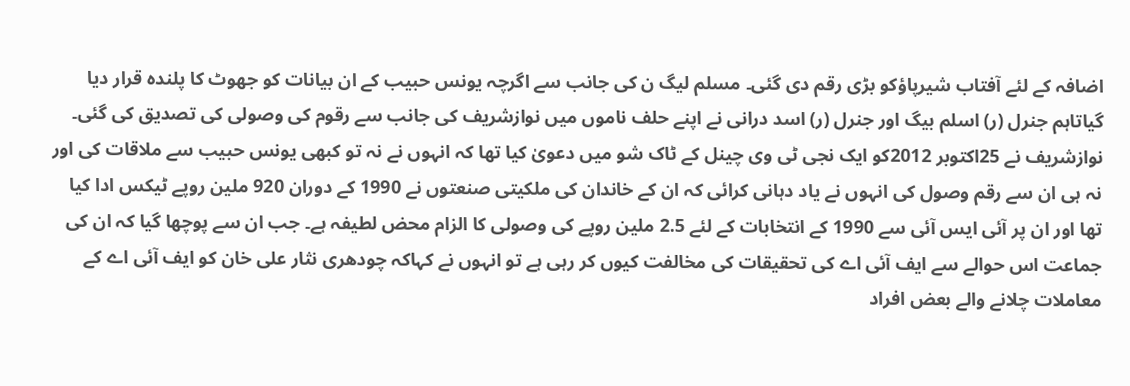اضافہ کے لئے آفتاب شیرپاؤکو بڑی رقم دی گئی۔ مسلم لیگ ن کی جانب سے اگرچہ یونس حبیب کے ان بیانات کو جھوٹ کا پلندہ قرار دیا گیاتاہم جنرل (ر) اسلم بیگ اور جنرل (ر) اسد درانی نے اپنے حلف ناموں میں نوازشریف کی جانب سے رقوم کی وصولی کی تصدیق کی گئی۔ نوازشریف نے 25اکتوبر 2012کو ایک نجی ٹی وی چینل کے ٹاک شو میں دعویٰ کیا تھا کہ انہوں نے نہ تو کبھی یونس حبیب سے ملاقات کی اور نہ ہی ان سے رقم وصول کی انہوں نے یاد دہانی کرائی کہ ان کے خاندان کی ملکیتی صنعتوں نے 1990 کے دوران 920 ملین روپے ٹیکس ادا کیا تھا اور ان پر آئی ایس آئی سے 1990 کے انتخابات کے لئے 2.5 ملین روپے کی وصولی کا الزام محض لطیفہ ہے۔ جب ان سے پوچھا گیا کہ ان کی جماعت اس حوالے سے ایف آئی اے کی تحقیقات کی مخالفت کیوں کر رہی ہے تو انہوں نے کہاکہ چودھری نثار علی خان کو ایف آئی اے کے معاملات چلانے والے بعض افراد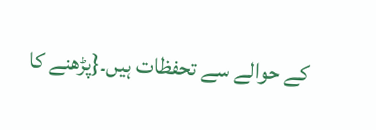کے حوالے سے تحفظات ہیں۔{پڑھنے کا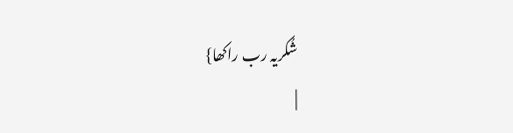شُکریہ رب راکھا}
|